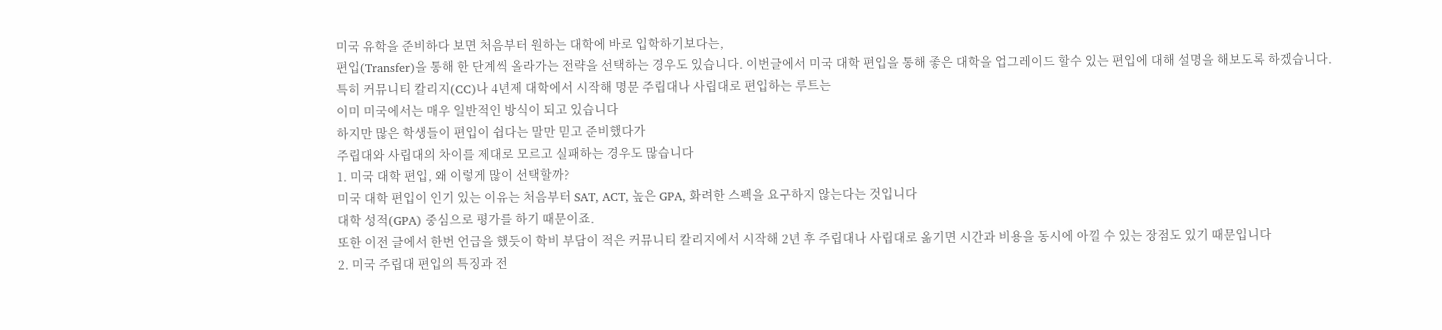미국 유학을 준비하다 보면 처음부터 원하는 대학에 바로 입학하기보다는,
편입(Transfer)을 통해 한 단계씩 올라가는 전략을 선택하는 경우도 있습니다. 이번글에서 미국 대학 편입을 통해 좋은 대학을 업그레이드 할수 있는 편입에 대해 설명을 해보도록 하겠습니다.
특히 커뮤니티 칼리지(CC)나 4년제 대학에서 시작해 명문 주립대나 사립대로 편입하는 루트는
이미 미국에서는 매우 일반적인 방식이 되고 있습니다
하지만 많은 학생들이 편입이 쉽다는 말만 믿고 준비했다가
주립대와 사립대의 차이를 제대로 모르고 실패하는 경우도 많습니다
1. 미국 대학 편입, 왜 이렇게 많이 선택할까?
미국 대학 편입이 인기 있는 이유는 처음부터 SAT, ACT, 높은 GPA, 화려한 스펙을 요구하지 않는다는 것입니다
대학 성적(GPA) 중심으로 평가를 하기 때문이죠.
또한 이전 글에서 한번 언급을 했듯이 학비 부담이 적은 커뮤니티 칼리지에서 시작해 2년 후 주립대나 사립대로 옮기면 시간과 비용을 동시에 아낄 수 있는 장점도 있기 때문입니다
2. 미국 주립대 편입의 특징과 전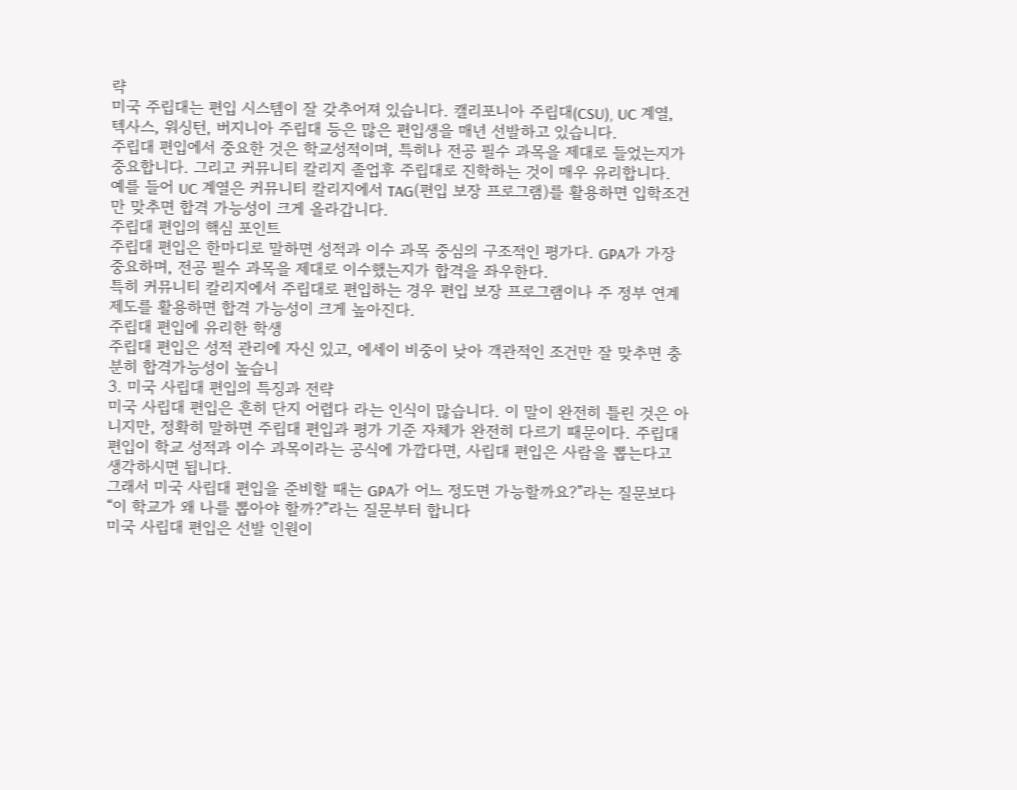략
미국 주립대는 편입 시스템이 잘 갖추어져 있습니다. 캘리포니아 주립대(CSU), UC 계열, 텍사스, 워싱턴, 버지니아 주립대 등은 많은 편입생을 매년 선발하고 있습니다.
주립대 편입에서 중요한 것은 학교성적이며, 특히나 전공 필수 과목을 제대로 들었는지가 중요합니다. 그리고 커뮤니티 칼리지 졸업후 주립대로 진학하는 것이 매우 유리합니다.
예를 들어 UC 계열은 커뮤니티 칼리지에서 TAG(편입 보장 프로그램)를 활용하면 입학조건만 맞추면 합격 가능성이 크게 올라갑니다.
주립대 편입의 핵심 포인트
주립대 편입은 한마디로 말하면 성적과 이수 과목 중심의 구조적인 평가다. GPA가 가장 중요하며, 전공 필수 과목을 제대로 이수했는지가 합격을 좌우한다.
특히 커뮤니티 칼리지에서 주립대로 편입하는 경우 편입 보장 프로그램이나 주 정부 연계 제도를 활용하면 합격 가능성이 크게 높아진다.
주립대 편입에 유리한 학생
주립대 편입은 성적 관리에 자신 있고, 에세이 비중이 낮아 객관적인 조건만 잘 맞추면 충분히 합격가능성이 높습니
3. 미국 사립대 편입의 특징과 전략
미국 사립대 편입은 흔히 단지 어렵다 라는 인식이 많습니다. 이 말이 완전히 틀린 것은 아니지만, 정확히 말하면 주립대 편입과 평가 기준 자체가 완전히 다르기 때문이다. 주립대 편입이 학교 성적과 이수 과목이라는 공식에 가깝다면, 사립대 편입은 사람을 뽑는다고 생각하시면 됩니다.
그래서 미국 사립대 편입을 준비할 때는 GPA가 어느 정도면 가능할까요?”라는 질문보다 “이 학교가 왜 나를 뽑아야 할까?”라는 질문부터 합니다
미국 사립대 편입은 선발 인원이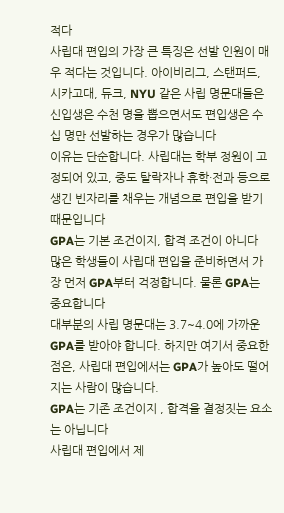적다
사립대 편입의 가장 큰 특징은 선발 인원이 매우 적다는 것입니다. 아이비리그, 스탠퍼드, 시카고대, 듀크, NYU 같은 사립 명문대들은 신입생은 수천 명을 뽑으면서도 편입생은 수십 명만 선발하는 경우가 많습니다
이유는 단순합니다. 사립대는 학부 정원이 고정되어 있고, 중도 탈락자나 휴학·전과 등으로 생긴 빈자리를 채우는 개념으로 편입을 받기 때문입니다
GPA는 기본 조건이지, 합격 조건이 아니다
많은 학생들이 사립대 편입을 준비하면서 가장 먼저 GPA부터 걱정합니다. 물론 GPA는 중요합니다
대부분의 사립 명문대는 3.7~4.0에 가까운 GPA를 받아야 합니다. 하지만 여기서 중요한 점은, 사립대 편입에서는 GPA가 높아도 떨어지는 사람이 많습니다.
GPA는 기존 조건이지 , 합격을 결정짓는 요소는 아닙니다
사립대 편입에서 제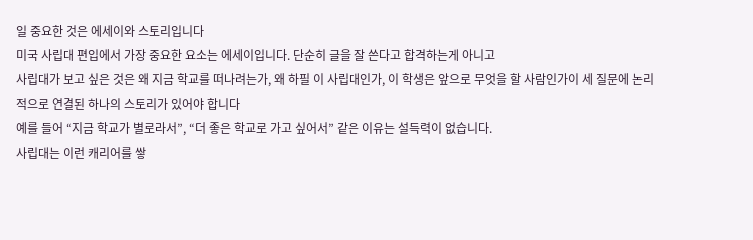일 중요한 것은 에세이와 스토리입니다
미국 사립대 편입에서 가장 중요한 요소는 에세이입니다. 단순히 글을 잘 쓴다고 합격하는게 아니고
사립대가 보고 싶은 것은 왜 지금 학교를 떠나려는가, 왜 하필 이 사립대인가, 이 학생은 앞으로 무엇을 할 사람인가이 세 질문에 논리적으로 연결된 하나의 스토리가 있어야 합니다
예를 들어 “지금 학교가 별로라서”, “더 좋은 학교로 가고 싶어서” 같은 이유는 설득력이 없습니다.
사립대는 이런 캐리어를 쌓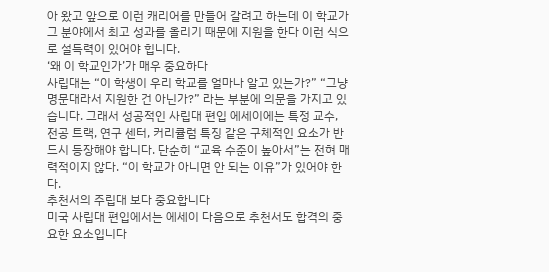아 왔고 앞으로 이런 캐리어를 만들어 갈려고 하는데 이 학교가 그 분야에서 최고 성과를 올리기 때문에 지원을 한다 이런 식으로 설득력이 있어야 힙니다.
‘왜 이 학교인가’가 매우 중요하다
사립대는 “이 학생이 우리 학교를 얼마나 알고 있는가?” “그냥 명문대라서 지원한 건 아닌가?” 라는 부분에 의문을 가지고 있습니다. 그래서 성공적인 사립대 편입 에세이에는 특정 교수, 전공 트랙, 연구 센터, 커리큘럼 특징 같은 구체적인 요소가 반드시 등장해야 합니다. 단순히 “교육 수준이 높아서”는 전혀 매력적이지 않다. “이 학교가 아니면 안 되는 이유”가 있어야 한다.
추천서의 주립대 보다 중요합니다
미국 사립대 편입에서는 에세이 다음으로 추천서도 합격의 중요한 요소입니다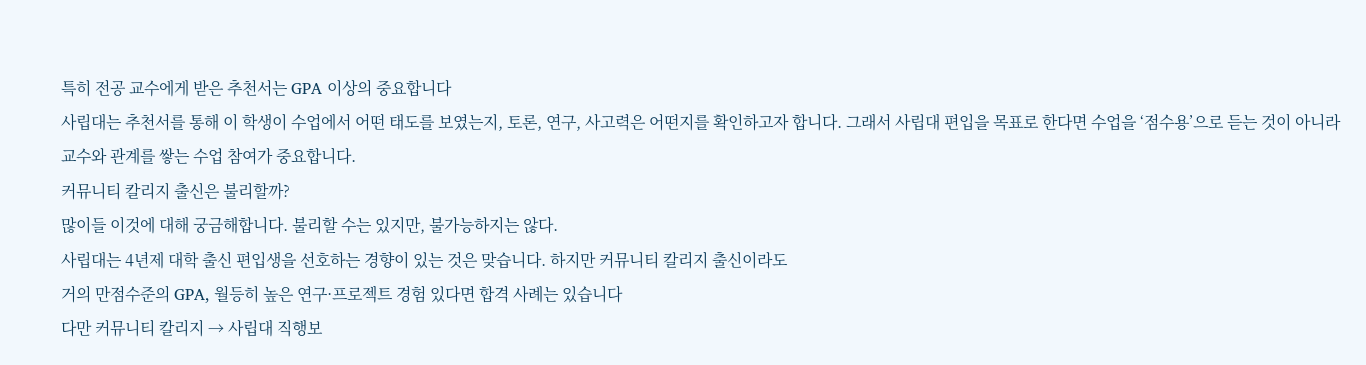특히 전공 교수에게 받은 추천서는 GPA 이상의 중요합니다
사립대는 추천서를 통해 이 학생이 수업에서 어떤 태도를 보였는지, 토론, 연구, 사고력은 어떤지를 확인하고자 합니다. 그래서 사립대 편입을 목표로 한다면 수업을 ‘점수용’으로 듣는 것이 아니라 교수와 관계를 쌓는 수업 참여가 중요합니다.
커뮤니티 칼리지 출신은 불리할까?
많이들 이것에 대해 궁금해합니다. 불리할 수는 있지만, 불가능하지는 않다.
사립대는 4년제 대학 출신 편입생을 선호하는 경향이 있는 것은 맞습니다. 하지만 커뮤니티 칼리지 출신이라도
거의 만점수준의 GPA, 월등히 높은 연구·프로젝트 경험 있다면 합격 사례는 있습니다
다만 커뮤니티 칼리지 → 사립대 직행보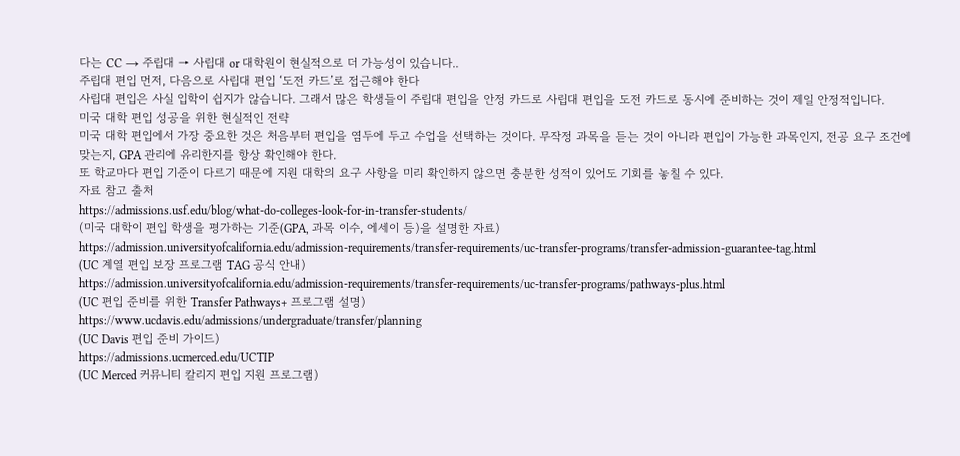다는 CC → 주립대 → 사립대 or 대학원이 현실적으로 더 가능성이 있습니다..
주립대 편입 먼저, 다음으로 사립대 편입 ‘도전 카드’로 접근해야 한다
사립대 편입은 사실 입학이 쉽지가 않습니다. 그래서 많은 학생들이 주립대 편입을 안정 카드로 사립대 편입을 도전 카드로 동시에 준비하는 것이 제일 안정적입니다.
미국 대학 편입 성공을 위한 현실적인 전략
미국 대학 편입에서 가장 중요한 것은 처음부터 편입을 염두에 두고 수업을 선택하는 것이다. 무작정 과목을 듣는 것이 아니라 편입이 가능한 과목인지, 전공 요구 조건에 맞는지, GPA 관리에 유리한지를 항상 확인해야 한다.
또 학교마다 편입 기준이 다르기 때문에 지원 대학의 요구 사항을 미리 확인하지 않으면 충분한 성적이 있어도 기회를 놓칠 수 있다.
자료 참고 출처
https://admissions.usf.edu/blog/what-do-colleges-look-for-in-transfer-students/
(미국 대학이 편입 학생을 평가하는 기준(GPA, 과목 이수, 에세이 등)을 설명한 자료)
https://admission.universityofcalifornia.edu/admission-requirements/transfer-requirements/uc-transfer-programs/transfer-admission-guarantee-tag.html
(UC 계열 편입 보장 프로그램 TAG 공식 안내)
https://admission.universityofcalifornia.edu/admission-requirements/transfer-requirements/uc-transfer-programs/pathways-plus.html
(UC 편입 준비를 위한 Transfer Pathways+ 프로그램 설명)
https://www.ucdavis.edu/admissions/undergraduate/transfer/planning
(UC Davis 편입 준비 가이드)
https://admissions.ucmerced.edu/UCTIP
(UC Merced 커뮤니티 칼리지 편입 지원 프로그램)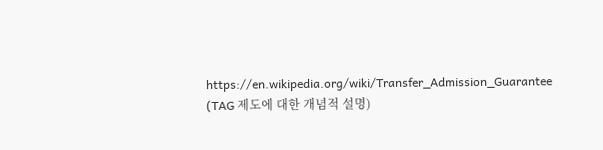https://en.wikipedia.org/wiki/Transfer_Admission_Guarantee
(TAG 제도에 대한 개념적 설명)